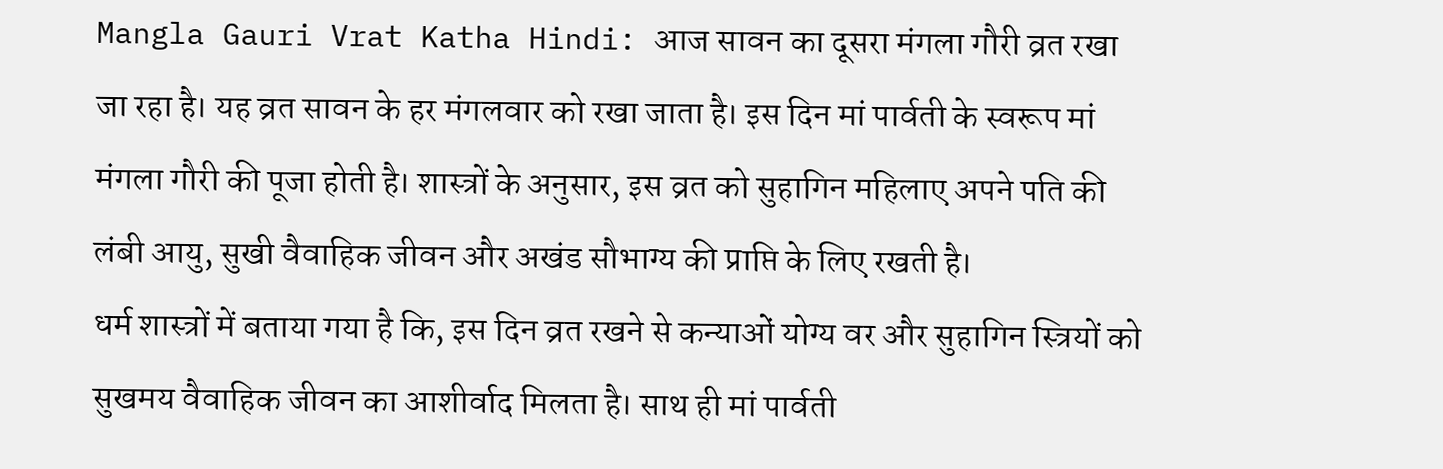Mangla Gauri Vrat Katha Hindi: आज सावन का दूसरा मंगला गौरी व्रत रखा जा रहा है। यह व्रत सावन के हर मंगलवार को रखा जाता है। इस दिन मां पार्वती के स्वरूप मां मंगला गौरी की पूजा होती है। शास्त्रों के अनुसार, इस व्रत को सुहागिन महिलाए अपने पति की लंबी आयु, सुखी वैवाहिक जीवन और अखंड सौभाग्य की प्राप्ति के लिए रखती है।
धर्म शास्त्रों में बताया गया है कि, इस दिन व्रत रखने से कन्याओं योग्य वर और सुहागिन स्त्रियों को सुखमय वैवाहिक जीवन का आशीर्वाद मिलता है। साथ ही मां पार्वती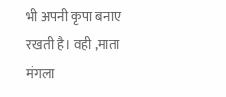भी अपनी कृपा बनाए रखती है। वही ,माता मंगला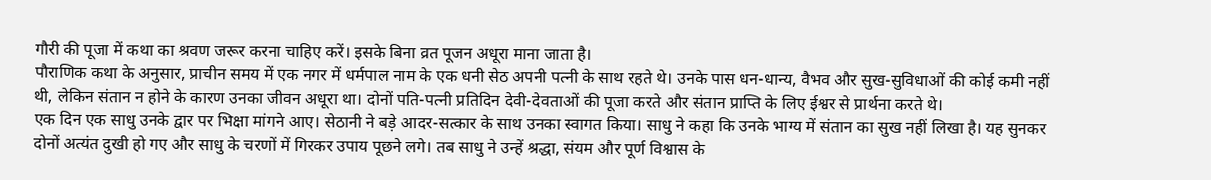गौरी की पूजा में कथा का श्रवण जरूर करना चाहिए करें। इसके बिना व्रत पूजन अधूरा माना जाता है।
पौराणिक कथा के अनुसार, प्राचीन समय में एक नगर में धर्मपाल नाम के एक धनी सेठ अपनी पत्नी के साथ रहते थे। उनके पास धन-धान्य, वैभव और सुख-सुविधाओं की कोई कमी नहीं थी, लेकिन संतान न होने के कारण उनका जीवन अधूरा था। दोनों पति-पत्नी प्रतिदिन देवी-देवताओं की पूजा करते और संतान प्राप्ति के लिए ईश्वर से प्रार्थना करते थे।
एक दिन एक साधु उनके द्वार पर भिक्षा मांगने आए। सेठानी ने बड़े आदर-सत्कार के साथ उनका स्वागत किया। साधु ने कहा कि उनके भाग्य में संतान का सुख नहीं लिखा है। यह सुनकर दोनों अत्यंत दुखी हो गए और साधु के चरणों में गिरकर उपाय पूछने लगे। तब साधु ने उन्हें श्रद्धा, संयम और पूर्ण विश्वास के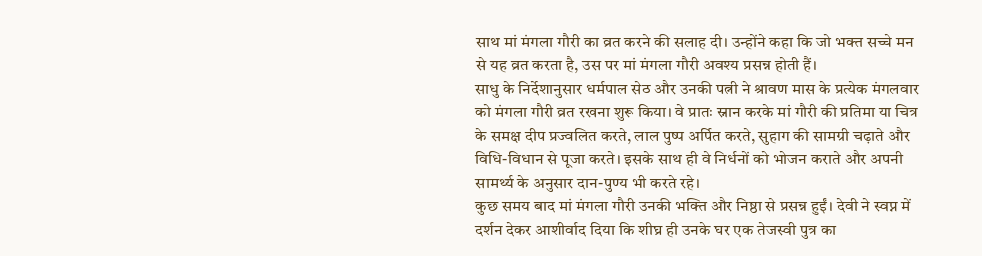साथ मां मंगला गौरी का व्रत करने की सलाह दी। उन्होंने कहा कि जो भक्त सच्चे मन से यह व्रत करता है, उस पर मां मंगला गौरी अवश्य प्रसन्न होती हैं।
साधु के निर्देशानुसार धर्मपाल सेठ और उनकी पत्नी ने श्रावण मास के प्रत्येक मंगलवार को मंगला गौरी व्रत रखना शुरू किया। वे प्रातः स्नान करके मां गौरी की प्रतिमा या चित्र के समक्ष दीप प्रज्वलित करते, लाल पुष्प अर्पित करते, सुहाग की सामग्री चढ़ाते और विधि-विधान से पूजा करते। इसके साथ ही वे निर्धनों को भोजन कराते और अपनी सामर्थ्य के अनुसार दान-पुण्य भी करते रहे।
कुछ समय बाद मां मंगला गौरी उनकी भक्ति और निष्ठा से प्रसन्न हुईं। देवी ने स्वप्न में दर्शन देकर आशीर्वाद दिया कि शीघ्र ही उनके घर एक तेजस्वी पुत्र का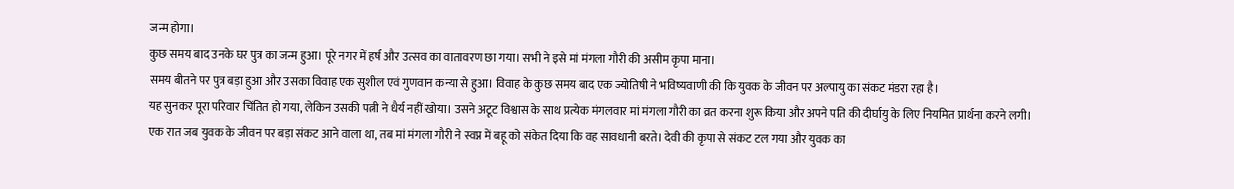जन्म होगा।
कुछ समय बाद उनके घर पुत्र का जन्म हुआ। पूरे नगर में हर्ष और उत्सव का वातावरण छा गया। सभी ने इसे मां मंगला गौरी की असीम कृपा माना।
समय बीतने पर पुत्र बड़ा हुआ और उसका विवाह एक सुशील एवं गुणवान कन्या से हुआ। विवाह के कुछ समय बाद एक ज्योतिषी ने भविष्यवाणी की कि युवक के जीवन पर अल्पायु का संकट मंडरा रहा है।
यह सुनकर पूरा परिवार चिंतित हो गया, लेकिन उसकी पत्नी ने धैर्य नहीं खोया। उसने अटूट विश्वास के साथ प्रत्येक मंगलवार मां मंगला गौरी का व्रत करना शुरू किया और अपने पति की दीर्घायु के लिए नियमित प्रार्थना करने लगी।
एक रात जब युवक के जीवन पर बड़ा संकट आने वाला था, तब मां मंगला गौरी ने स्वप्न में बहू को संकेत दिया कि वह सावधानी बरते। देवी की कृपा से संकट टल गया और युवक का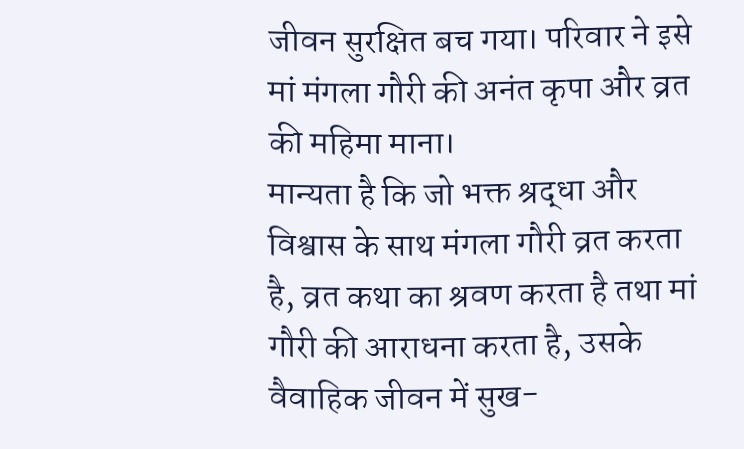जीवन सुरक्षित बच गया। परिवार ने इसे मां मंगला गौरी की अनंत कृपा और व्रत की महिमा माना।
मान्यता है कि जो भक्त श्रद्धा और विश्वास के साथ मंगला गौरी व्रत करता है, व्रत कथा का श्रवण करता है तथा मां गौरी की आराधना करता है, उसके वैवाहिक जीवन में सुख-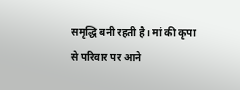समृद्धि बनी रहती है। मां की कृपा से परिवार पर आने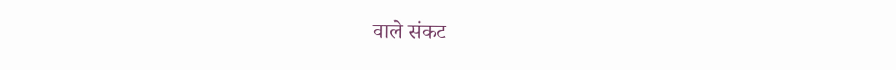वाले संकट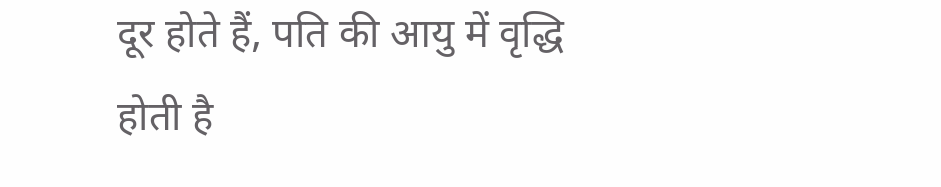दूर होते हैं, पति की आयु में वृद्धि होती है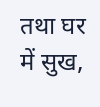तथा घर में सुख,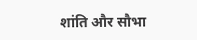शांति और सौभा